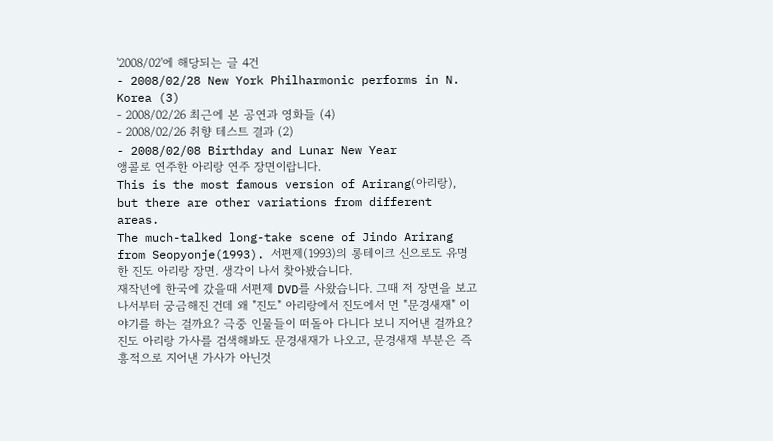'2008/02'에 해당되는 글 4건
- 2008/02/28 New York Philharmonic performs in N. Korea (3)
- 2008/02/26 최근에 본 공연과 영화들 (4)
- 2008/02/26 취향 테스트 결과 (2)
- 2008/02/08 Birthday and Lunar New Year
앵콜로 연주한 아리랑 연주 장면이랍니다.
This is the most famous version of Arirang(아리랑), but there are other variations from different areas.
The much-talked long-take scene of Jindo Arirang from Seopyonje(1993). 서편제(1993)의 롱테이크 신으로도 유명한 진도 아리랑 장면. 생각이 나서 찾아봤습니다.
재작년에 한국에 갔을때 서편제 DVD를 사왔습니다. 그때 저 장면을 보고나서부터 궁금해진 건데 왜 "진도" 아리랑에서 진도에서 먼 "문경새재" 이야기를 하는 걸까요? 극중 인물들이 떠돌아 다니다 보니 지어낸 걸까요? 진도 아리랑 가사를 검색해봐도 문경새재가 나오고, 문경새재 부분은 즉흥적으로 지어낸 가사가 아닌것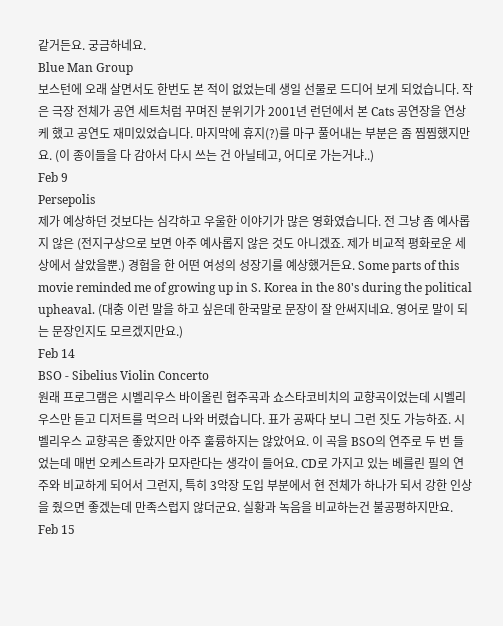같거든요. 궁금하네요.
Blue Man Group
보스턴에 오래 살면서도 한번도 본 적이 없었는데 생일 선물로 드디어 보게 되었습니다. 작은 극장 전체가 공연 세트처럼 꾸며진 분위기가 2001년 런던에서 본 Cats 공연장을 연상케 했고 공연도 재미있었습니다. 마지막에 휴지(?)를 마구 풀어내는 부분은 좀 찜찜했지만요. (이 종이들을 다 감아서 다시 쓰는 건 아닐테고, 어디로 가는거냐..)
Feb 9
Persepolis
제가 예상하던 것보다는 심각하고 우울한 이야기가 많은 영화였습니다. 전 그냥 좀 예사롭지 않은 (전지구상으로 보면 아주 예사롭지 않은 것도 아니겠죠. 제가 비교적 평화로운 세상에서 살았을뿐.) 경험을 한 어떤 여성의 성장기를 예상했거든요. Some parts of this movie reminded me of growing up in S. Korea in the 80's during the political upheaval. (대충 이런 말을 하고 싶은데 한국말로 문장이 잘 안써지네요. 영어로 말이 되는 문장인지도 모르겠지만요.)
Feb 14
BSO - Sibelius Violin Concerto
원래 프로그램은 시벨리우스 바이올린 협주곡과 쇼스타코비치의 교향곡이었는데 시벨리우스만 듣고 디저트를 먹으러 나와 버렸습니다. 표가 공짜다 보니 그런 짓도 가능하죠. 시벨리우스 교향곡은 좋았지만 아주 훌륭하지는 않았어요. 이 곡을 BSO의 연주로 두 번 들었는데 매번 오케스트라가 모자란다는 생각이 들어요. CD로 가지고 있는 베를린 필의 연주와 비교하게 되어서 그런지, 특히 3악장 도입 부분에서 현 전체가 하나가 되서 강한 인상을 줬으면 좋겠는데 만족스럽지 않더군요. 실황과 녹음을 비교하는건 불공평하지만요.
Feb 15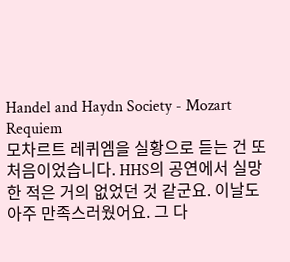Handel and Haydn Society - Mozart Requiem
모차르트 레퀴엠을 실황으로 듣는 건 또 처음이었습니다. HHS의 공연에서 실망한 적은 거의 없었던 것 같군요. 이날도 아주 만족스러웠어요. 그 다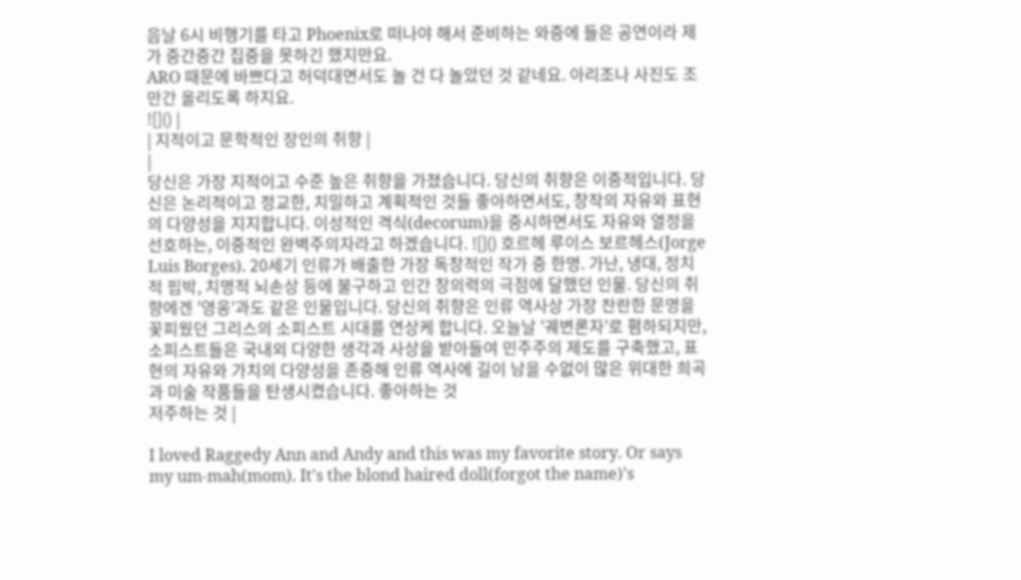음날 6시 비행기를 타고 Phoenix로 떠나야 해서 준비하는 와중에 들은 공연이라 제가 중간중간 집중을 못하긴 했지만요.
ARO 때문에 바쁘다고 허덕대면서도 놀 건 다 놀았던 것 같네요. 아리조나 사진도 조만간 올리도록 하지요.
![]() |
| 지적이고 문학적인 장인의 취향 |
|
당신은 가장 지적이고 수준 높은 취향을 가졌습니다. 당신의 취향은 이중적입니다. 당신은 논리적이고 정교한, 치밀하고 계획적인 것들 좋아하면서도, 창작의 자유와 표현의 다양성을 지지합니다. 이성적인 격식(decorum)을 중시하면서도 자유와 열정을 선호하는, 이중적인 완벽주의자라고 하겠습니다. ![]() 호르헤 루이스 보르헤스(Jorge Luis Borges). 20세기 인류가 배출한 가장 독창적인 작가 중 한명. 가난, 냉대, 정치적 핍박, 치명적 뇌손상 등에 불구하고 인간 창의력의 극점에 달했던 인물. 당신의 취향에겐 '영웅'과도 같은 인물입니다. 당신의 취향은 인류 역사상 가장 찬란한 문명을 꽃피웠던 그리스의 소피스트 시대를 연상케 합니다. 오늘날 '궤변론자'로 폄하되지만, 소피스트들은 국내외 다양한 생각과 사상을 받아들여 민주주의 제도를 구축했고, 표현의 자유와 가치의 다양성을 존중해 인류 역사에 길이 남을 수없이 많은 위대한 희곡과 미술 작품들을 탄생시켰습니다. 좋아하는 것
저주하는 것 |

I loved Raggedy Ann and Andy and this was my favorite story. Or says my um-mah(mom). It's the blond haired doll(forgot the name)'s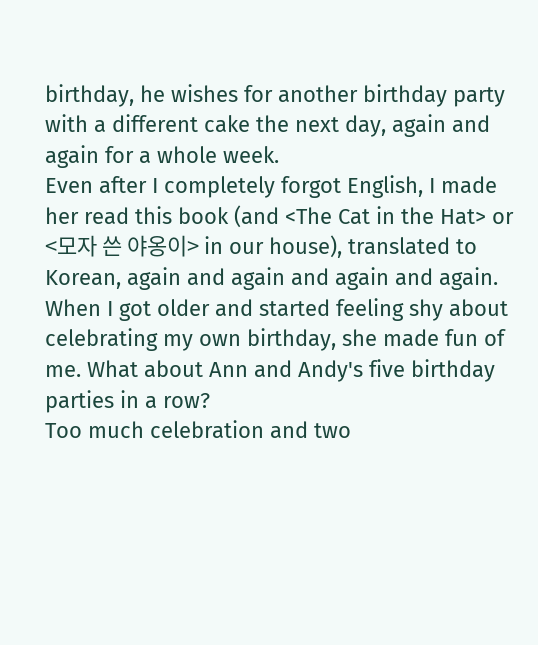birthday, he wishes for another birthday party with a different cake the next day, again and again for a whole week.
Even after I completely forgot English, I made her read this book (and <The Cat in the Hat> or <모자 쓴 야옹이> in our house), translated to Korean, again and again and again and again. When I got older and started feeling shy about celebrating my own birthday, she made fun of me. What about Ann and Andy's five birthday parties in a row?
Too much celebration and two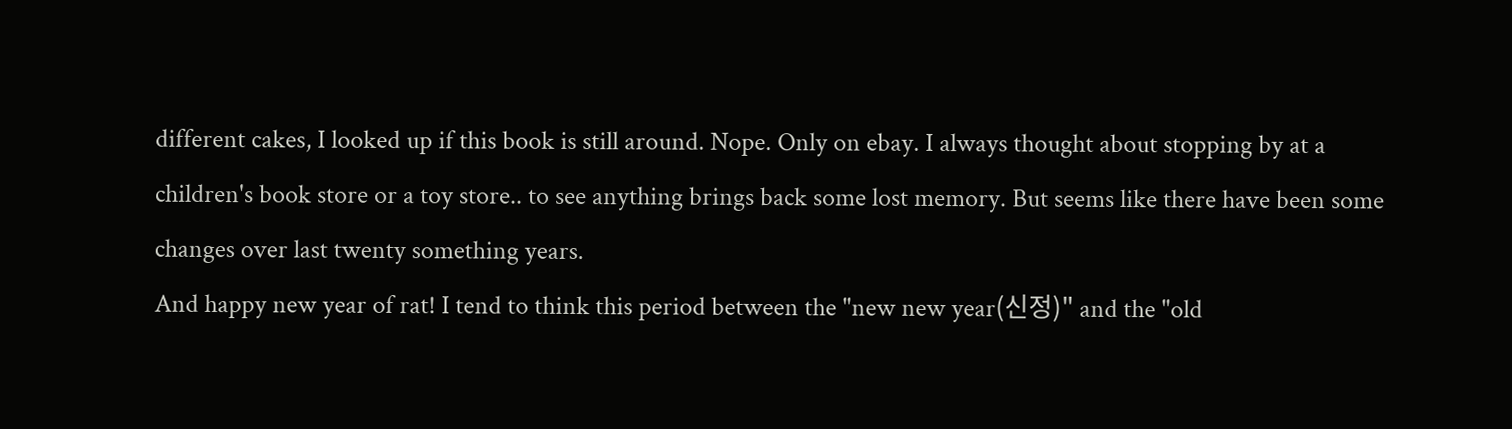different cakes, I looked up if this book is still around. Nope. Only on ebay. I always thought about stopping by at a children's book store or a toy store.. to see anything brings back some lost memory. But seems like there have been some changes over last twenty something years.
And happy new year of rat! I tend to think this period between the "new new year(신정)" and the "old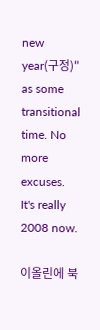new year(구정)" as some transitional time. No more excuses. It's really 2008 now.

이올린에 북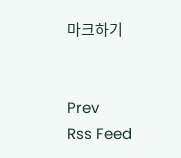마크하기


Prev
Rss Feed